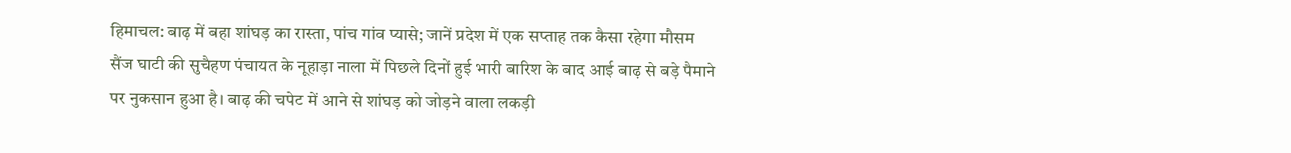हिमाचल: बाढ़ में बहा शांघड़ का रास्ता, पांच गांव प्यासे; जानें प्रदेश में एक सप्ताह तक कैसा रहेगा मौसम
सैंज घाटी की सुचैहण पंचायत के नूहाड़ा नाला में पिछले दिनों हुई भारी बारिश के बाद आई बाढ़ से बड़े पैमाने पर नुकसान हुआ है। बाढ़ की चपेट में आने से शांघड़ को जोड़ने वाला लकड़ी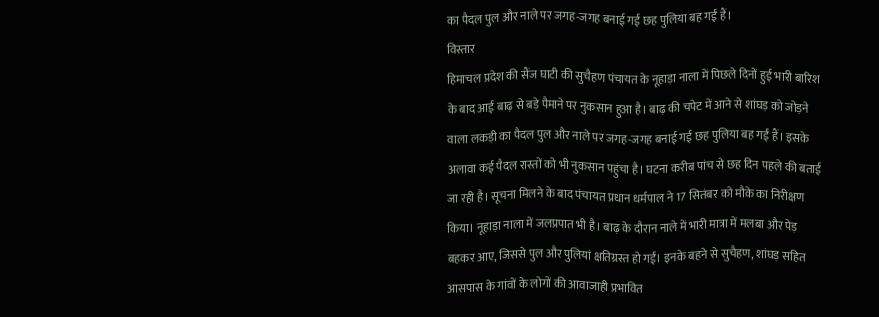का पैदल पुल और नाले पर जगह-जगह बनाई गई छह पुलिया बह गईं हैं।
विस्तार
हिमाचल प्रदेश की सैंज घाटी की सुचैहण पंचायत के नूहाड़ा नाला में पिछले दिनों हुई भारी बारिश के बाद आई बाढ़ से बड़े पैमाने पर नुकसान हुआ है। बाढ़ की चपेट में आने से शांघड़ को जोड़ने वाला लकड़ी का पैदल पुल और नाले पर जगह-जगह बनाई गई छह पुलिया बह गईं हैं। इसके अलावा कई पैदल रास्तों को भी नुकसान पहुंचा है। घटना करीब पांच से छह दिन पहले की बताई जा रही है। सूचना मिलने के बाद पंचायत प्रधान धर्मपाल ने 17 सितंबर को मौके का निरीक्षण किया। नूहाड़ा नाला में जलप्रपात भी है। बाढ़ के दौरान नाले में भारी मात्रा में मलबा और पेड़ बहकर आए, जिससे पुल और पुलियां क्षतिग्रस्त हो गईं। इनके बहने से सुचैहण, शांघड़ सहित आसपास के गांवों के लोगों की आवाजाही प्रभावित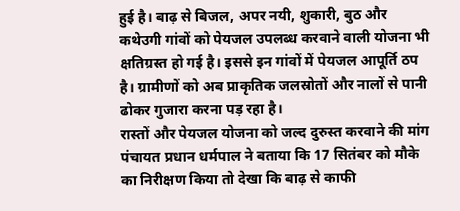हुई है। बाढ़ से बिजल, अपर नयी, शुकारी, बुठ और कथेउगी गांवों को पेयजल उपलब्ध करवाने वाली योजना भी क्षतिग्रस्त हो गई है। इससे इन गांवों में पेयजल आपूर्ति ठप है। ग्रामीणों को अब प्राकृतिक जलस्रोतों और नालों से पानी ढोकर गुजारा करना पड़ रहा है।
रास्तों और पेयजल योजना को जल्द दुरुस्त करवाने की मांग
पंचायत प्रधान धर्मपाल ने बताया कि 17 सितंबर को मौके का निरीक्षण किया तो देखा कि बाढ़ से काफी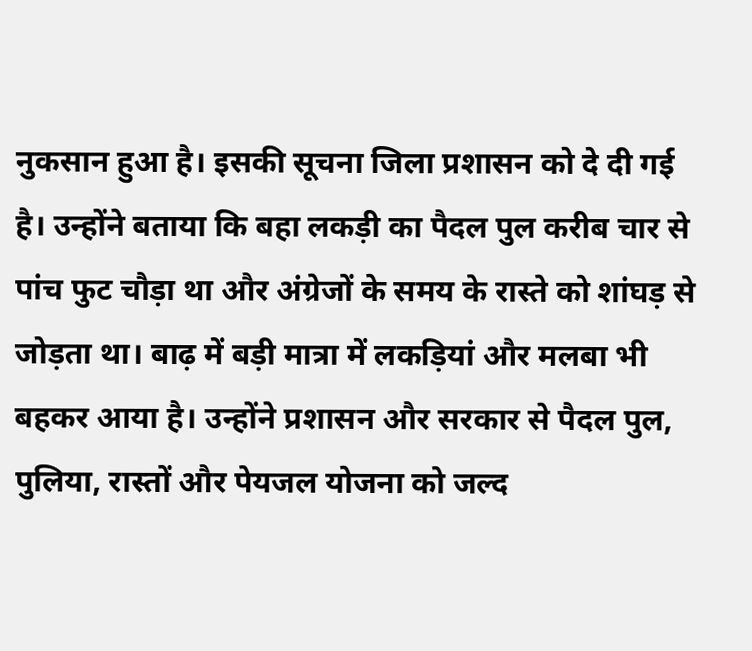नुकसान हुआ है। इसकी सूचना जिला प्रशासन को दे दी गई है। उन्होंने बताया कि बहा लकड़ी का पैदल पुल करीब चार से पांच फुट चौड़ा था और अंग्रेजों के समय के रास्ते को शांघड़ से जोड़ता था। बाढ़ में बड़ी मात्रा में लकड़ियां और मलबा भी बहकर आया है। उन्होंने प्रशासन और सरकार से पैदल पुल, पुलिया, रास्तों और पेयजल योजना को जल्द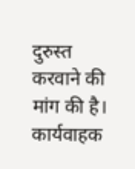दुरुस्त करवाने की मांग की है। कार्यवाहक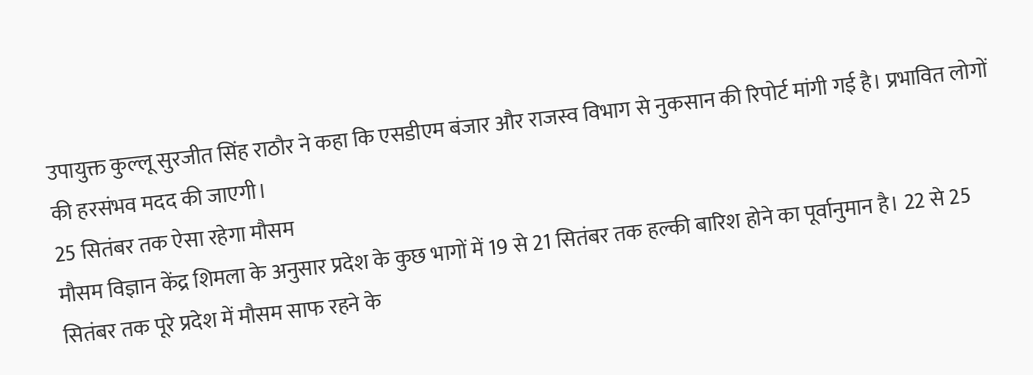उपायुक्त कुल्लू सुरजीत सिंह राठौर ने कहा कि एसडीएम बंजार और राजस्व विभाग से नुकसान की रिपोर्ट मांगी गई है। प्रभावित लोगों की हरसंभव मदद की जाएगी।
25 सितंबर तक ऐसा रहेगा मौसम
मौसम विज्ञान केंद्र शिमला के अनुसार प्रदेश के कुछ भागों में 19 से 21 सितंबर तक हल्की बारिश होने का पूर्वानुमान है। 22 से 25 सितंबर तक पूरे प्रदेश में मौसम साफ रहने के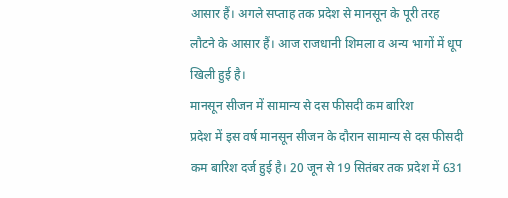आसार हैं। अगले सप्ताह तक प्रदेश से मानसून के पूरी तरह लौटने के आसार हैं। आज राजधानी शिमला व अन्य भागों में धूप खिली हुई है।
मानसून सीजन में सामान्य से दस फीसदी कम बारिश
प्रदेश में इस वर्ष मानसून सीजन के दौरान सामान्य से दस फीसदी कम बारिश दर्ज हुई है। 20 जून से 19 सितंबर तक प्रदेश में 631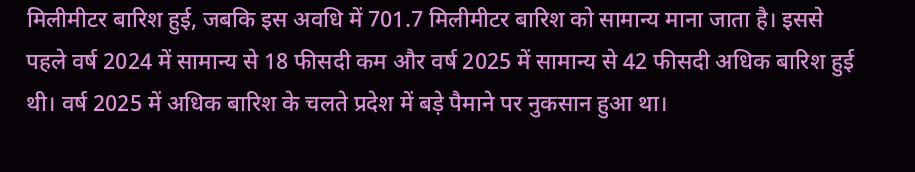मिलीमीटर बारिश हुई, जबकि इस अवधि में 701.7 मिलीमीटर बारिश को सामान्य माना जाता है। इससे पहले वर्ष 2024 में सामान्य से 18 फीसदी कम और वर्ष 2025 में सामान्य से 42 फीसदी अधिक बारिश हुई थी। वर्ष 2025 में अधिक बारिश के चलते प्रदेश में बड़े पैमाने पर नुकसान हुआ था।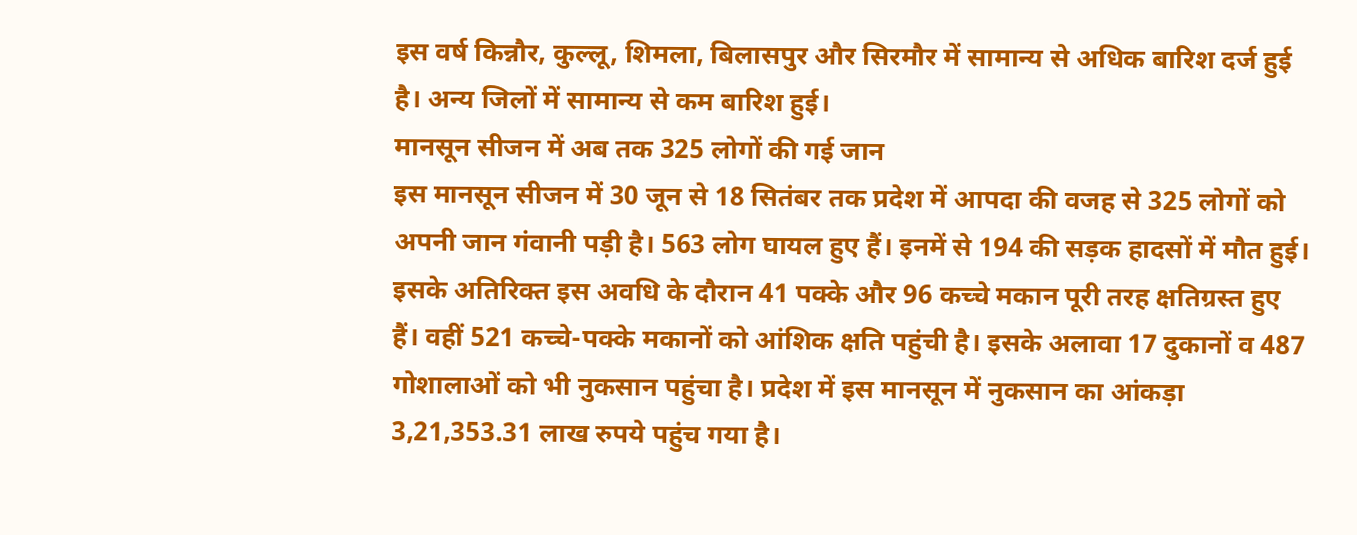इस वर्ष किन्नौर, कुल्लू, शिमला, बिलासपुर और सिरमौर में सामान्य से अधिक बारिश दर्ज हुई है। अन्य जिलों में सामान्य से कम बारिश हुई।
मानसून सीजन में अब तक 325 लोगों की गई जान
इस मानसून सीजन में 30 जून से 18 सितंबर तक प्रदेश में आपदा की वजह से 325 लोगों को अपनी जान गंवानी पड़ी है। 563 लोग घायल हुए हैं। इनमें से 194 की सड़क हादसों में मौत हुई। इसके अतिरिक्त इस अवधि के दौरान 41 पक्के और 96 कच्चे मकान पूरी तरह क्षतिग्रस्त हुए हैं। वहीं 521 कच्चे-पक्के मकानों को आंशिक क्षति पहुंची है। इसके अलावा 17 दुकानों व 487 गोशालाओं को भी नुकसान पहुंचा है। प्रदेश में इस मानसून में नुकसान का आंकड़ा 3,21,353.31 लाख रुपये पहुंच गया है।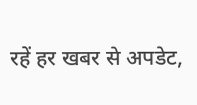रहें हर खबर से अपडेट,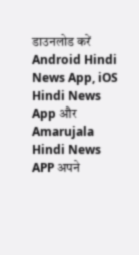डाउनलोड करें Android Hindi News App, iOS Hindi News App और Amarujala Hindi News APP अपने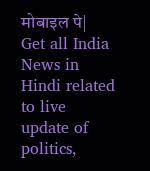मोबाइल पे|
Get all India News in Hindi related to live update of politics,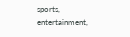sports, entertainment,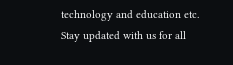technology and education etc. Stay updated with us for all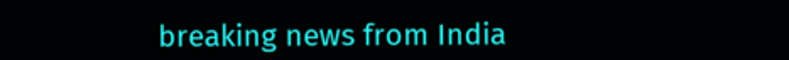breaking news from India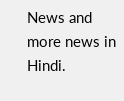News and more news in Hindi.